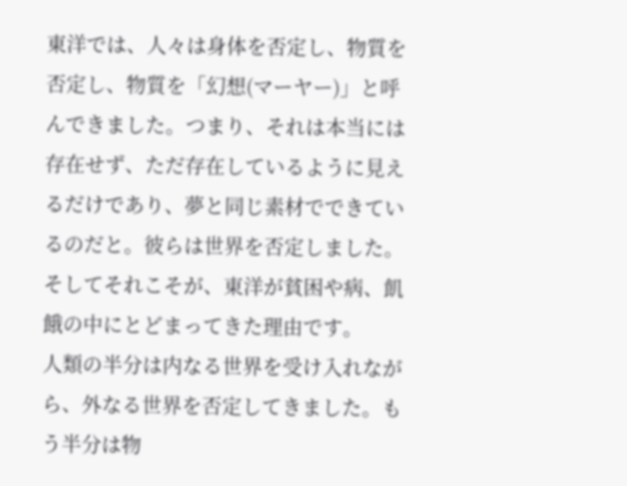東洋では、人々は身体を否定し、物質を否定し、物質を「幻想(マーヤー)」と呼んできました。つまり、それは本当には存在せず、ただ存在しているように見えるだけであり、夢と同じ素材でできているのだと。彼らは世界を否定しました。そしてそれこそが、東洋が貧困や病、飢餓の中にとどまってきた理由です。
人類の半分は内なる世界を受け入れながら、外なる世界を否定してきました。もう半分は物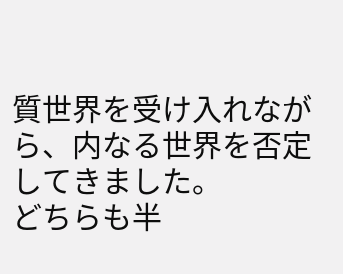質世界を受け入れながら、内なる世界を否定してきました。
どちらも半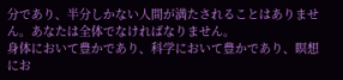分であり、半分しかない人間が満たされることはありません。あなたは全体でなければなりません。
身体において豊かであり、科学において豊かであり、瞑想にお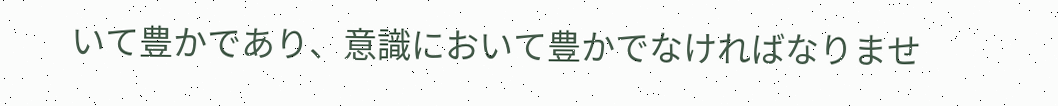いて豊かであり、意識において豊かでなければなりませ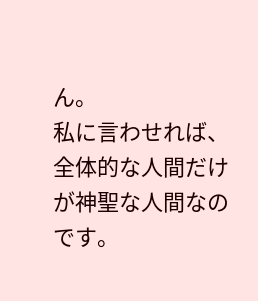ん。
私に言わせれば、全体的な人間だけが神聖な人間なのです。